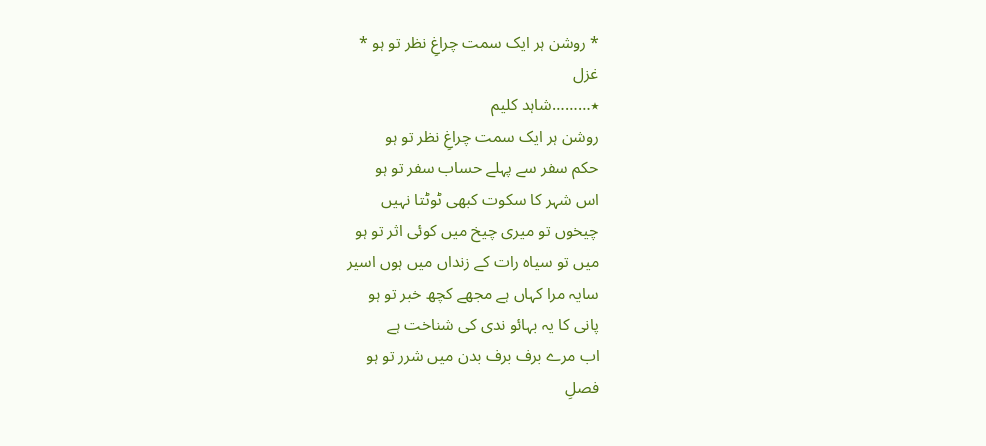* روشن ہر ایک سمت چراغِ نظر تو ہو *
غزل
٭………شاہد کلیم
روشن ہر ایک سمت چراغِ نظر تو ہو
حکم سفر سے پہلے حساب سفر تو ہو
اس شہر کا سکوت کبھی ٹوٹتا نہیں
چیخوں تو میری چیخ میں کوئی اثر تو ہو
میں تو سیاہ رات کے زنداں میں ہوں اسیر
سایہ مرا کہاں ہے مجھے کچھ خبر تو ہو
پانی کا یہ بہائو ندی کی شناخت ہے
اب مرے برف برف بدن میں شرر تو ہو
فصلِ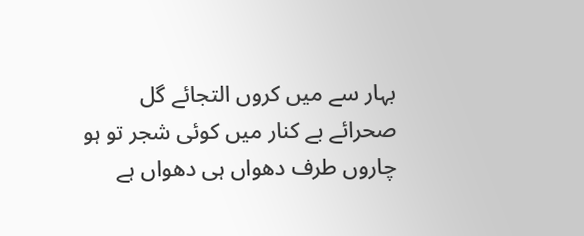بہار سے میں کروں التجائے گل
صحرائے بے کنار میں کوئی شجر تو ہو
چاروں طرف دھواں ہی دھواں ہے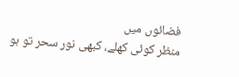فضائوں میں
منظر کوئی کھلے، کبھی نور سحر تو ہو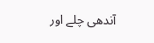آندھی چلے اور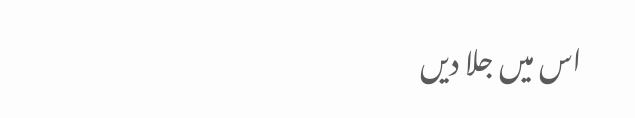اس میں جلا دیں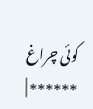کوئی چراغ
****** |